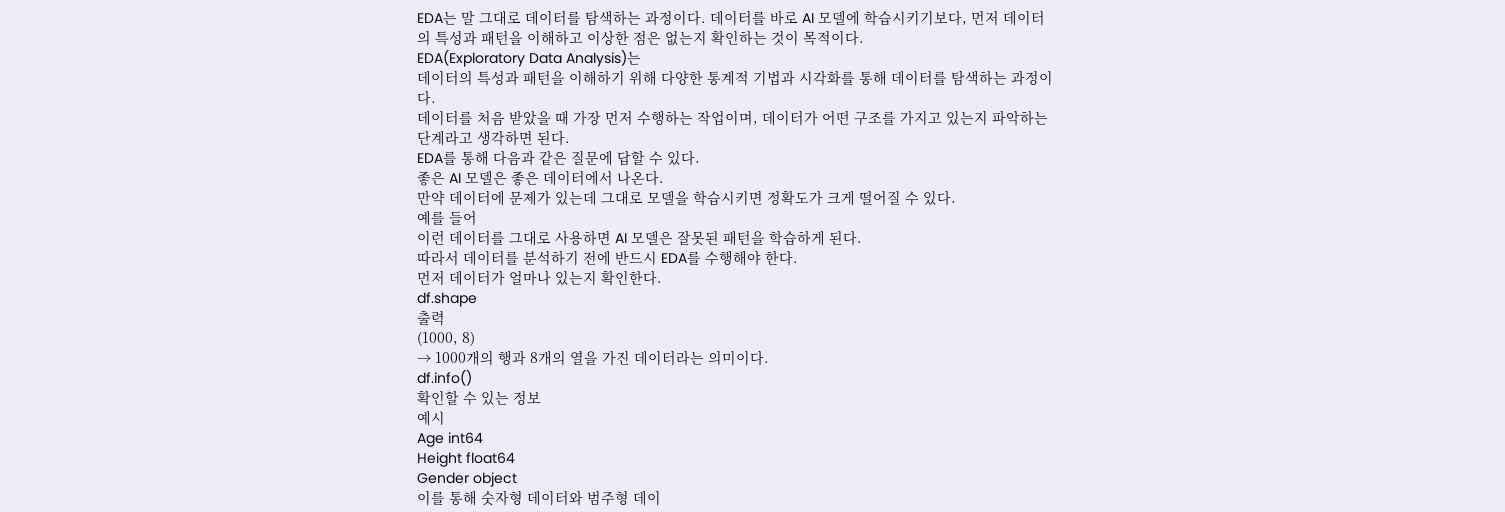EDA는 말 그대로 데이터를 탐색하는 과정이다. 데이터를 바로 AI 모델에 학습시키기보다, 먼저 데이터의 특성과 패턴을 이해하고 이상한 점은 없는지 확인하는 것이 목적이다.
EDA(Exploratory Data Analysis)는
데이터의 특성과 패턴을 이해하기 위해 다양한 통계적 기법과 시각화를 통해 데이터를 탐색하는 과정이다.
데이터를 처음 받았을 때 가장 먼저 수행하는 작업이며, 데이터가 어떤 구조를 가지고 있는지 파악하는 단계라고 생각하면 된다.
EDA를 통해 다음과 같은 질문에 답할 수 있다.
좋은 AI 모델은 좋은 데이터에서 나온다.
만약 데이터에 문제가 있는데 그대로 모델을 학습시키면 정확도가 크게 떨어질 수 있다.
예를 들어
이런 데이터를 그대로 사용하면 AI 모델은 잘못된 패턴을 학습하게 된다.
따라서 데이터를 분석하기 전에 반드시 EDA를 수행해야 한다.
먼저 데이터가 얼마나 있는지 확인한다.
df.shape
출력
(1000, 8)
→ 1000개의 행과 8개의 열을 가진 데이터라는 의미이다.
df.info()
확인할 수 있는 정보
예시
Age int64
Height float64
Gender object
이를 통해 숫자형 데이터와 범주형 데이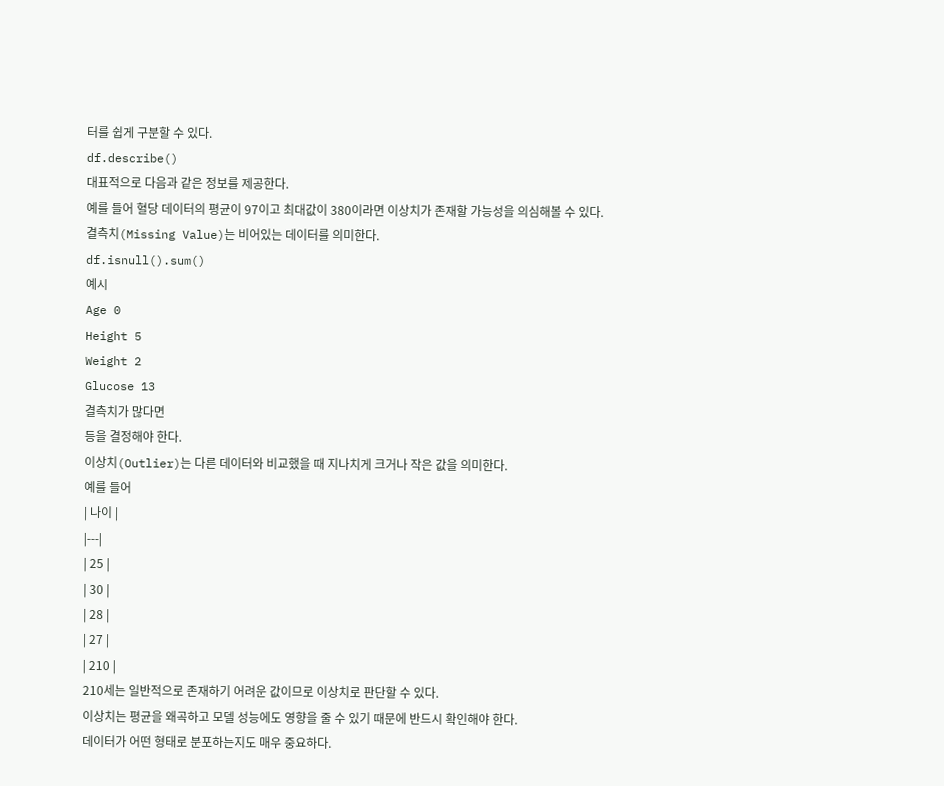터를 쉽게 구분할 수 있다.
df.describe()
대표적으로 다음과 같은 정보를 제공한다.
예를 들어 혈당 데이터의 평균이 97이고 최대값이 380이라면 이상치가 존재할 가능성을 의심해볼 수 있다.
결측치(Missing Value)는 비어있는 데이터를 의미한다.
df.isnull().sum()
예시
Age 0
Height 5
Weight 2
Glucose 13
결측치가 많다면
등을 결정해야 한다.
이상치(Outlier)는 다른 데이터와 비교했을 때 지나치게 크거나 작은 값을 의미한다.
예를 들어
| 나이 |
|---|
| 25 |
| 30 |
| 28 |
| 27 |
| 210 |
210세는 일반적으로 존재하기 어려운 값이므로 이상치로 판단할 수 있다.
이상치는 평균을 왜곡하고 모델 성능에도 영향을 줄 수 있기 때문에 반드시 확인해야 한다.
데이터가 어떤 형태로 분포하는지도 매우 중요하다.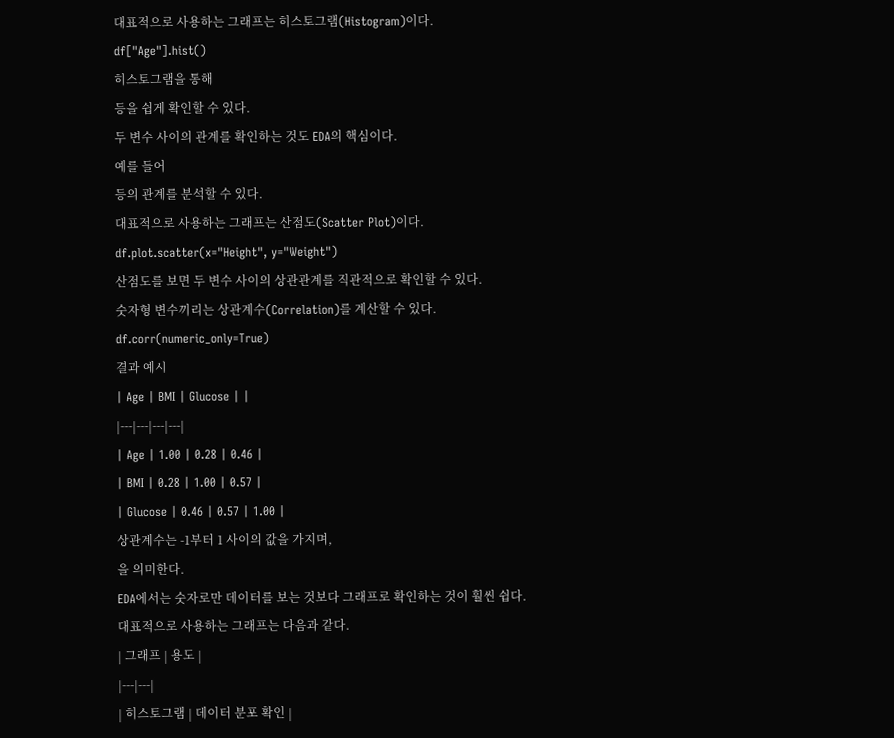대표적으로 사용하는 그래프는 히스토그램(Histogram)이다.
df["Age"].hist()
히스토그램을 통해
등을 쉽게 확인할 수 있다.
두 변수 사이의 관계를 확인하는 것도 EDA의 핵심이다.
예를 들어
등의 관계를 분석할 수 있다.
대표적으로 사용하는 그래프는 산점도(Scatter Plot)이다.
df.plot.scatter(x="Height", y="Weight")
산점도를 보면 두 변수 사이의 상관관계를 직관적으로 확인할 수 있다.
숫자형 변수끼리는 상관계수(Correlation)를 계산할 수 있다.
df.corr(numeric_only=True)
결과 예시
| Age | BMI | Glucose | |
|---|---|---|---|
| Age | 1.00 | 0.28 | 0.46 |
| BMI | 0.28 | 1.00 | 0.57 |
| Glucose | 0.46 | 0.57 | 1.00 |
상관계수는 -1부터 1 사이의 값을 가지며,
을 의미한다.
EDA에서는 숫자로만 데이터를 보는 것보다 그래프로 확인하는 것이 훨씬 쉽다.
대표적으로 사용하는 그래프는 다음과 같다.
| 그래프 | 용도 |
|---|---|
| 히스토그램 | 데이터 분포 확인 |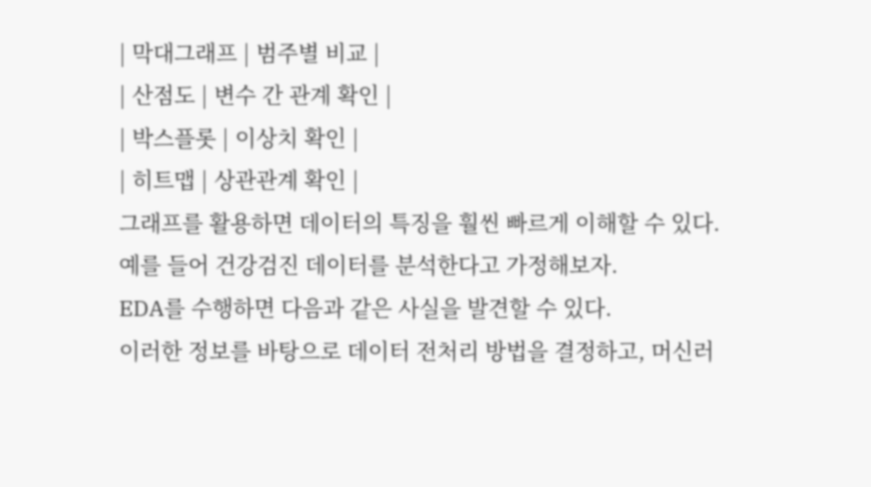| 막대그래프 | 범주별 비교 |
| 산점도 | 변수 간 관계 확인 |
| 박스플롯 | 이상치 확인 |
| 히트맵 | 상관관계 확인 |
그래프를 활용하면 데이터의 특징을 훨씬 빠르게 이해할 수 있다.
예를 들어 건강검진 데이터를 분석한다고 가정해보자.
EDA를 수행하면 다음과 같은 사실을 발견할 수 있다.
이러한 정보를 바탕으로 데이터 전처리 방법을 결정하고, 머신러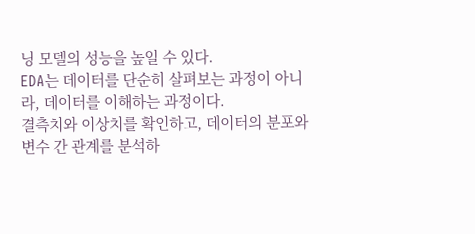닝 모델의 성능을 높일 수 있다.
EDA는 데이터를 단순히 살펴보는 과정이 아니라, 데이터를 이해하는 과정이다.
결측치와 이상치를 확인하고, 데이터의 분포와 변수 간 관계를 분석하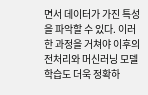면서 데이터가 가진 특성을 파악할 수 있다. 이러한 과정을 거쳐야 이후의 전처리와 머신러닝 모델 학습도 더욱 정확하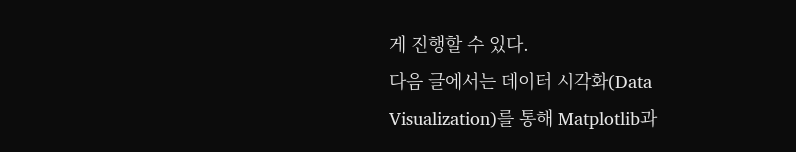게 진행할 수 있다.
다음 글에서는 데이터 시각화(Data Visualization)를 통해 Matplotlib과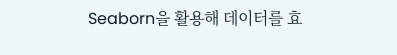Seaborn을 활용해 데이터를 효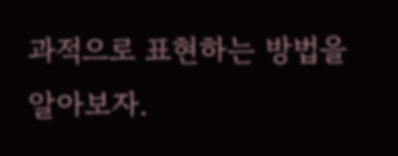과적으로 표현하는 방법을 알아보자.